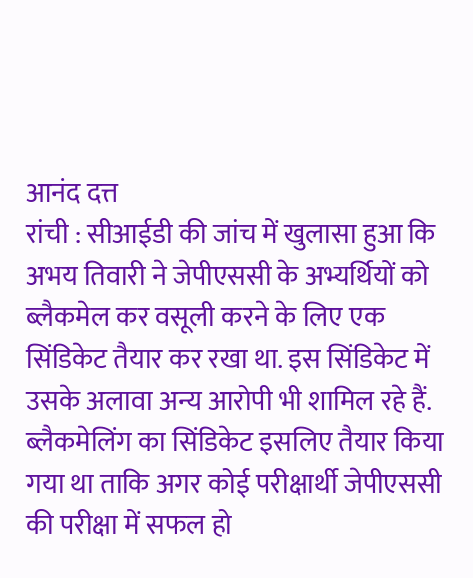आनंद दत्त
रांची : सीआईडी की जांच में खुलासा हुआ कि अभय तिवारी ने जेपीएससी के अभ्यर्थियों को ब्लैकमेल कर वसूली करने के लिए एक सिंडिकेट तैयार कर रखा था. इस सिंडिकेट में उसके अलावा अन्य आरोपी भी शामिल रहे हैं. ब्लैकमेलिंग का सिंडिकेट इसलिए तैयार किया गया था ताकि अगर कोई परीक्षार्थी जेपीएससी की परीक्षा में सफल हो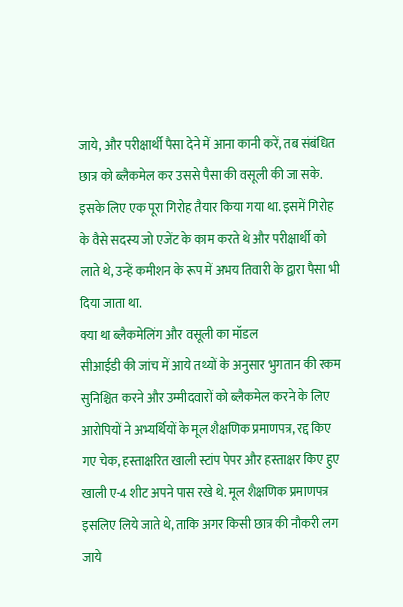जाये, और परीक्षार्थी पैसा देने में आना कानी करें, तब संबंधित छात्र को ब्लैकमेल कर उससे पैसा की वसूली की जा सके.
इसके लिए एक पूरा गिरोह तैयार किया गया था. इसमें गिरोह के वैसे सदस्य जो एजेंट के काम करते थे और परीक्षार्थी को लाते थे, उन्हें कमीशन के रूप में अभय तिवारी के द्वारा पैसा भी दिया जाता था.
क्या था ब्लैकमेलिंग और वसूली का मॉडल
सीआईडी की जांच में आये तथ्यों के अनुसार भुगतान की रकम सुनिश्चित करने और उम्मीदवारों को ब्लैकमेल करने के लिए आरोपियों ने अभ्यर्थियों के मूल शैक्षणिक प्रमाणपत्र, रद्द किए गए चेक, हस्ताक्षरित खाली स्टांप पेपर और हस्ताक्षर किए हुए खाली ए-4 शीट अपने पास रखे थे. मूल शैक्षणिक प्रमाणपत्र इसलिए लिये जाते थे, ताकि अगर किसी छात्र की नौकरी लग जाये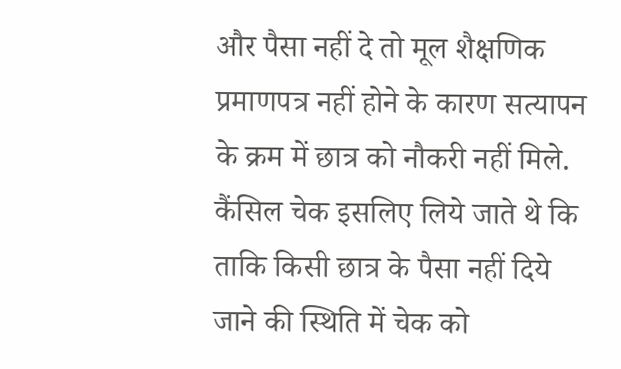और पैसा नहीं दे तो मूल शैक्षणिक प्रमाणपत्र नहीं होने के कारण सत्यापन के क्रम में छात्र को नौकरी नहीं मिले. कैंसिल चेक इसलिए लिये जाते थे कि ताकि किसी छात्र के पैसा नहीं दिये जाने की स्थिति में चेक को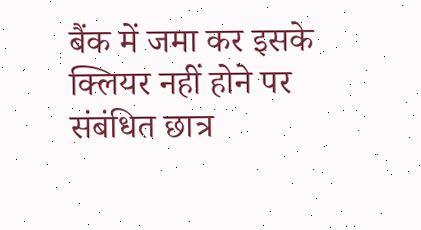बैंक में जमा कर इसके क्लियर नहीं होने पर संबंधित छात्र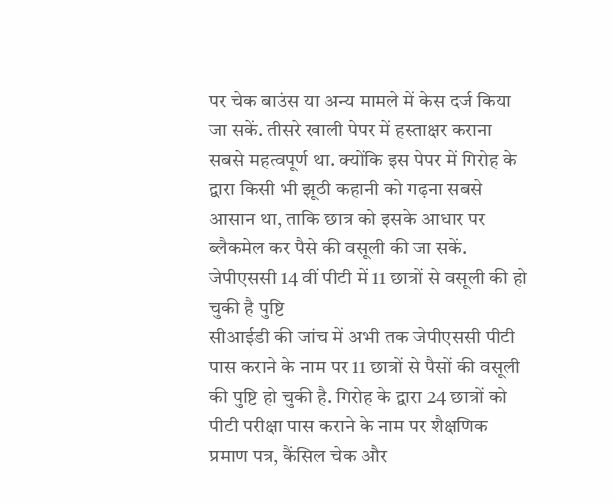पर चेक बाउंस या अन्य मामले में केस दर्ज किया जा सकें. तीसरे खाली पेपर में हस्ताक्षर कराना सबसे महत्वपूर्ण था. क्योंकि इस पेपर में गिरोह के द्वारा किसी भी झूठी कहानी को गढ़ना सबसे आसान था, ताकि छात्र को इसके आधार पर ब्लैकमेल कर पैसे की वसूली की जा सकें.
जेपीएससी 14 वीं पीटी में 11 छात्रों से वसूली की हो चुकी है पुष्टि
सीआईडी की जांच में अभी तक जेपीएससी पीटी पास कराने के नाम पर 11 छात्रों से पैसों की वसूली की पुष्टि हो चुकी है. गिरोह के द्वारा 24 छात्रों को पीटी परीक्षा पास कराने के नाम पर शैक्षणिक प्रमाण पत्र, कैंसिल चेक और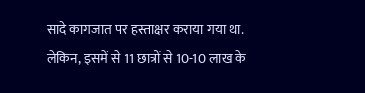सादे कागजात पर हस्ताक्षर कराया गया था. लेकिन, इसमें से 11 छात्रों से 10-10 लाख के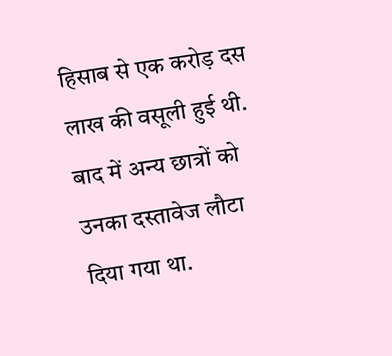हिसाब से एक करोड़ दस लाख की वसूली हुई थी. बाद में अन्य छात्रों को उनका दस्तावेज लौटा दिया गया था.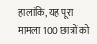हालांकि, यह पूरा मामला 100 छात्रों को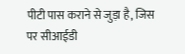पीटी पास कराने से जुड़ा है, जिस पर सीआईडी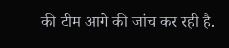की टीम आगे की जांच कर रही है.